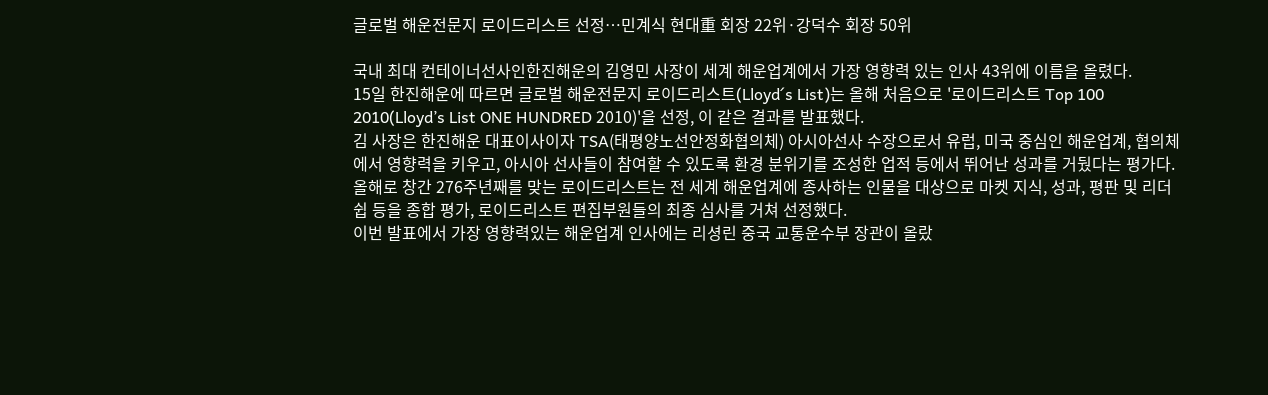글로벌 해운전문지 로이드리스트 선정…민계식 현대重 회장 22위·강덕수 회장 50위

국내 최대 컨테이너선사인한진해운의 김영민 사장이 세계 해운업계에서 가장 영향력 있는 인사 43위에 이름을 올렸다.
15일 한진해운에 따르면 글로벌 해운전문지 로이드리스트(Lloyd´s List)는 올해 처음으로 '로이드리스트 Top 100 2010(Lloyd’s List ONE HUNDRED 2010)'을 선정, 이 같은 결과를 발표했다.
김 사장은 한진해운 대표이사이자 TSA(태평양노선안정화협의체) 아시아선사 수장으로서 유럽, 미국 중심인 해운업계, 협의체에서 영향력을 키우고, 아시아 선사들이 참여할 수 있도록 환경 분위기를 조성한 업적 등에서 뛰어난 성과를 거뒀다는 평가다.
올해로 창간 276주년째를 맞는 로이드리스트는 전 세계 해운업계에 종사하는 인물을 대상으로 마켓 지식, 성과, 평판 및 리더쉽 등을 종합 평가, 로이드리스트 편집부원들의 최종 심사를 거쳐 선정했다.
이번 발표에서 가장 영향력있는 해운업계 인사에는 리셩린 중국 교통운수부 장관이 올랐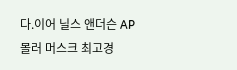다.이어 닐스 앤더슨 AP몰러 머스크 최고경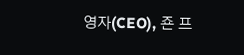영자(CEO), 죤 프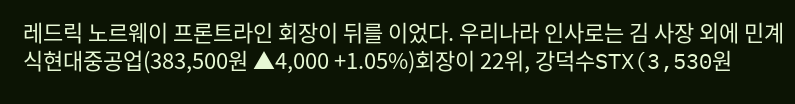레드릭 노르웨이 프론트라인 회장이 뒤를 이었다. 우리나라 인사로는 김 사장 외에 민계식현대중공업(383,500원 ▲4,000 +1.05%)회장이 22위, 강덕수STX(3,530원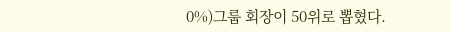0%)그룹 회장이 50위로 뽑혔다.